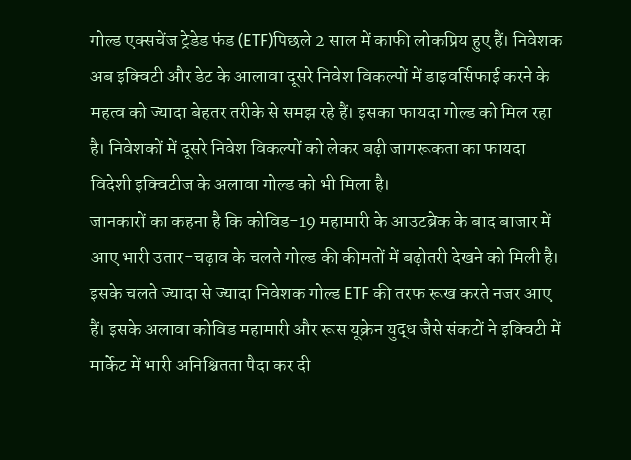गोल्ड एक्सचेंज ट्रेडेड फंड (ETF)पिछले 2 साल में काफी लोकप्रिय हुए हैं। निवेशक अब इक्विटी और डेट के आलावा दूसरे निवेश विकल्पों में डाइवर्सिफाई करने के महत्व को ज्यादा बेहतर तरीके से समझ रहे हैं। इसका फायदा गोल्ड को मिल रहा है। निवेशकों में दूसरे निवेश विकल्पों को लेकर बढ़ी जागरूकता का फायदा विदेशी इक्विटीज के अलावा गोल्ड को भी मिला है।
जानकारों का कहना है कि कोविड-19 महामारी के आउटब्रेक के बाद बाजार में आए भारी उतार-चढ़ाव के चलते गोल्ड की कीमतों में बढ़ोतरी देखने को मिली है। इसके चलते ज्यादा से ज्यादा निवेशक गोल्ड ETF की तरफ रूख करते नजर आए हैं। इसके अलावा कोविड महामारी और रूस यूक्रेन युद्ध जैसे संकटों ने इक्विटी में मार्केट में भारी अनिश्चितता पैदा कर दी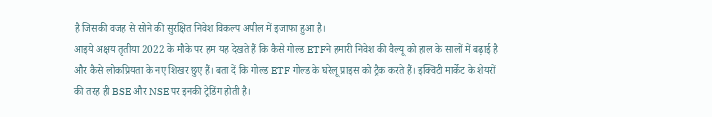है जिसकी वजह से सोने की सुरक्षित निवेश विकल्प अपील में इजाफा हुआ है।
आइये अक्षय तृतीया 2022 के मौके पर हम यह देखते हैं कि कैसे गोल्ड ETFने हमारी निवेश की वैल्यू को हाल के सालों में बढ़ाई है और कैसे लोकप्रियता के नए शिखर छुए हैं। बता दें कि गोल्ड ETF गोल्ड के घरेलू प्राइस को ट्रैक करते हैं। इक्विटी मार्केट के शेयरों की तरह ही BSE और NSE पर इनकी ट्रेडिंग होती है।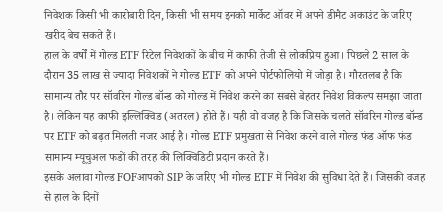निवेशक किसी भी कारोबारी दिन, किसी भी समय इनको मार्केट ऑवर में अपने डीमैट अकाउंट के जरिए खरीद बेच सकते हैं।
हाल के वर्षों में गोल्ड ETF रिटेल निवेशकों के बीच में काफी तेजी से लोकप्रिय हुआ। पिछले 2 साल के दौरान 35 लाख से ज्यादा निवेशकों ने गोल्ड ETF को अपने पोर्टफोलियो में जोड़ा है। गौरतलब है कि सामान्य तौर पर सॉवरिन गोल्ड बॉन्ड को गोल्ड में निवेश करने का सबसे बेहतर निवेश विकल्प समझा जाता है। लेकिन यह काफी इल्लिक्विड (अतरल) होते हैं। यही वो वजह है कि जिसके चलते सॉवरिन गोल्ड बॉन्ड पर ETF को बढ़त मिलती नजर आई है। गोल्ड ETF प्रमुखता से निवेश करने वाले गोल्ड फंड ऑफ फंड सामान्य म्यूचुअल फडों की तरह की लिक्विडिटी प्रदान करते हैं।
इसके अलावा गोल्ड FOFआपको SIP के जरिए भी गोल्ड ETF में निवेश की सुविधा देते हैं। जिसकी वजह से हाल के दिनों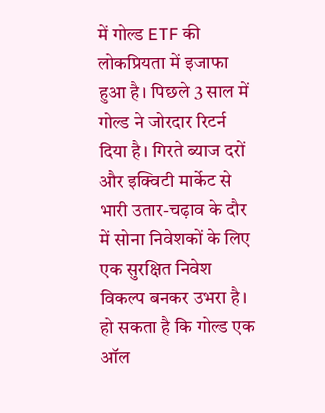में गोल्ड ETF की लोकप्रियता में इजाफा हुआ है। पिछले 3 साल में गोल्ड ने जोरदार रिटर्न दिया है। गिरते ब्याज दरों और इक्विटी मार्केट से भारी उतार-चढ़ाव के दौर में सोना निवेशकों के लिए एक सुरक्षित निवेश विकल्प बनकर उभरा है। हो सकता है कि गोल्ड एक ऑल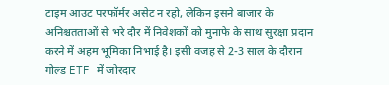टाइम आउट परफॉर्मर असेट न रहो, लेकिन इसने बाजार के अनिश्चतताओं से भरे दौर में निवेशकों को मुनाफे के साथ सुरक्षा प्रदान करने में अहम भूमिका निभाई है। इसी वजह से 2-3 साल के दौरान गोल्ड ETF में जोरदार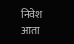निवेश आता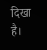दिखा है।